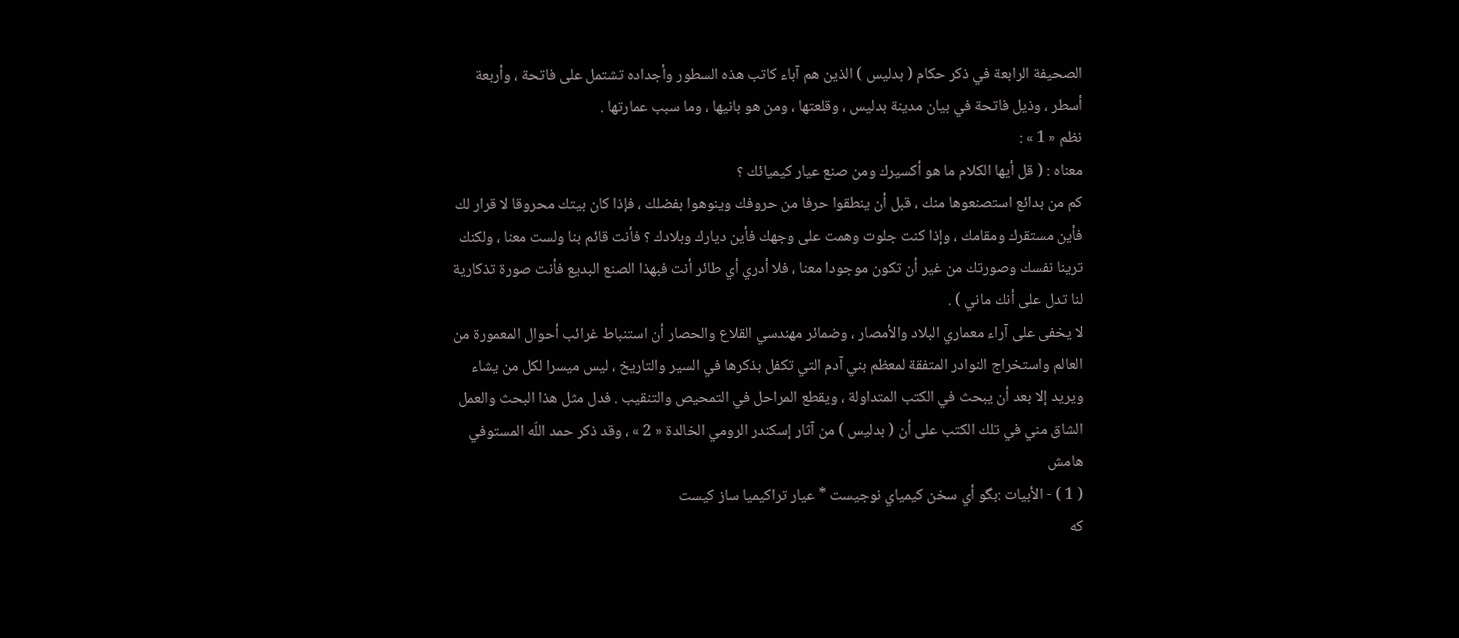الصحيفة الرابعة في ذكر حكام ( بدليس ) الذين هم آباء كاتب هذه السطور وأجداده تشتمل على فاتحة ، وأربعة أسطر ، وذيل فاتحة في بيان مدينة بدليس ، وقلعتها ، ومن هو بانيها ، وما سبب عمارتها .
نظم « 1 » :
معناه : ( قل أيها الكلام ما هو أكسيرك ومن صنع عيار كيميائك ؟
كم من بدائع استصنعوها منك ، قبل أن ينطقوا حرفا من حروفك وينوهوا بفضلك ، فإذا كان بيتك محروقا لا قرار لك فأين مستقرك ومقامك ، وإذا كنت جلوت وهمت على وجهك فأين ديارك وبلادك ؟ فأنت قائم بنا ولست معنا ، ولكنك ترينا نفسك وصورتك من غير أن تكون موجودا معنا ، فلا أدري أي طائر أنت فبهذا الصنع البديع فأنت صورة تذكارية لنا تدل على أنك ماني ) .
لا يخفى على آراء معماري البلاد والأمصار ، وضمائر مهندسي القلاع والحصار أن استنباط غرائب أحوال المعمورة من العالم واستخراج النوادر المتفقة لمعظم بني آدم التي تكفل بذكرها في السير والتاريخ ، ليس ميسرا لكل من يشاء ويريد إلا بعد أن يبحث في الكتب المتداولة ، ويقطع المراحل في التمحيص والتنقيب . فدل مثل هذا البحث والعمل الشاق مني في تلك الكتب على أن ( بدليس ) من آثار إسكندر الرومي الخالدة « 2 » ، وقد ذكر حمد اللّه المستوفي
هامش
( 1 ) - الأبيات :بگو أي سخن كيمياي نوجيست * عيار تراكيميا ساز كيست
كه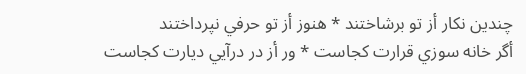چندين نكار أز تو برشاختند * هنوز أز تو حرفي نپرداختند
أگر خانه سوزي قرارت كجاست * ور أز در درآيي ديارت كجاست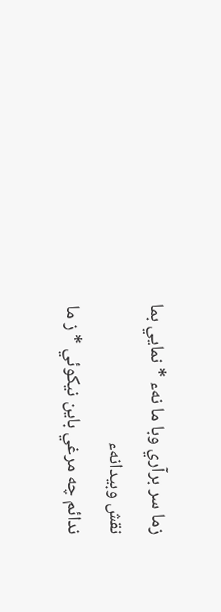زما سر برآري وبا ما نهء * نمايي بما نقش وبيدانهء
ندائم چه مرغي باين نيكوئي * ز ما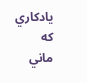يادكاري كه ماني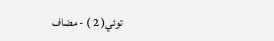توئي( 2 ) - مضاف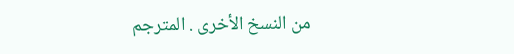من النسخ الأخرى . المترجم